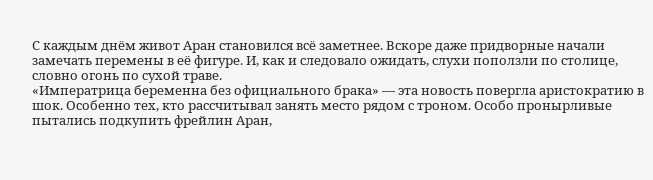С каждым днём живот Аран становился всё заметнее. Вскоре даже придворные начали замечать перемены в её фигуре. И, как и следовало ожидать, слухи поползли по столице, словно огонь по сухой траве.
«Императрица беременна без официального брака» — эта новость повергла аристократию в шок. Особенно тех, кто рассчитывал занять место рядом с троном. Особо пронырливые пытались подкупить фрейлин Аран,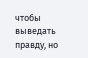чтобы выведать правду, но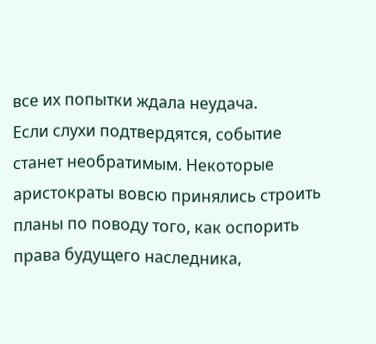все их попытки ждала неудача.
Если слухи подтвердятся, событие станет необратимым. Некоторые аристократы вовсю принялись строить планы по поводу того, как оспорить права будущего наследника,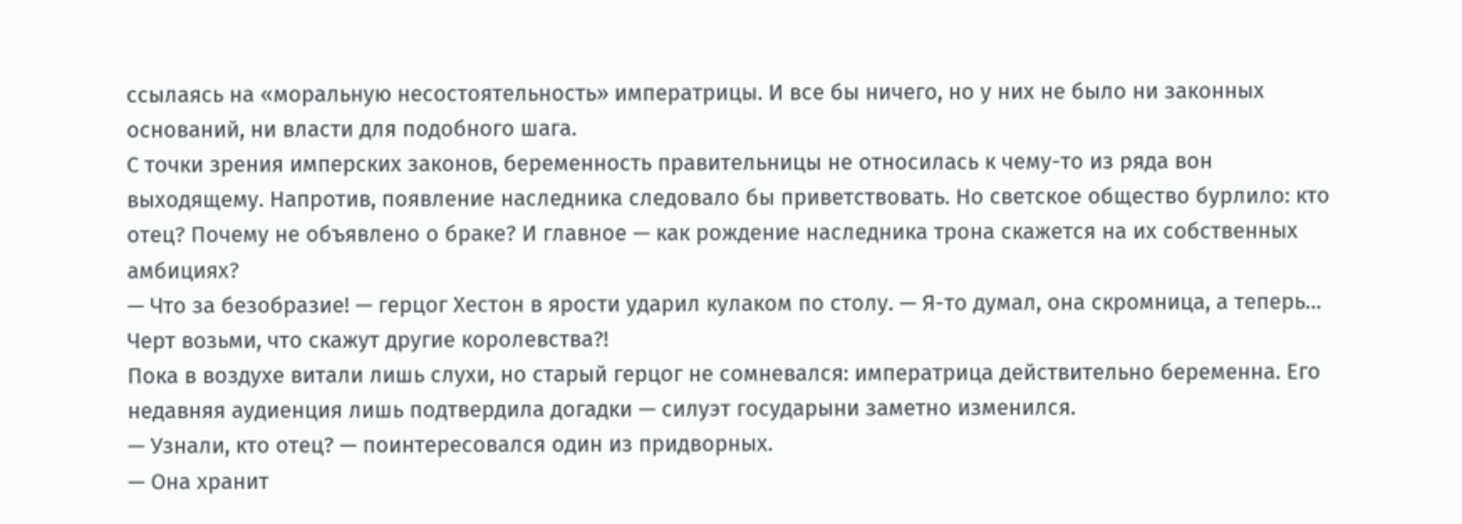ссылаясь на «моральную несостоятельность» императрицы. И все бы ничего, но у них не было ни законных оснований, ни власти для подобного шага.
С точки зрения имперских законов, беременность правительницы не относилась к чему-то из ряда вон выходящему. Напротив, появление наследника следовало бы приветствовать. Но светское общество бурлило: кто отец? Почему не объявлено о браке? И главное — как рождение наследника трона скажется на их собственных амбициях?
— Что за безобразие! — герцог Хестон в ярости ударил кулаком по столу. — Я-то думал, она скромница, а теперь… Черт возьми, что скажут другие королевства?!
Пока в воздухе витали лишь слухи, но старый герцог не сомневался: императрица действительно беременна. Его недавняя аудиенция лишь подтвердила догадки — силуэт государыни заметно изменился.
— Узнали, кто отец? — поинтересовался один из придворных.
— Она хранит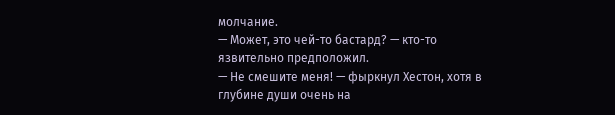молчание.
— Может, это чей-то бастард? — кто-то язвительно предположил.
— Не смешите меня! — фыркнул Хестон, хотя в глубине души очень на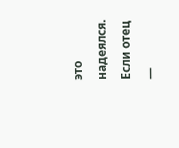это надеялся. Если отец —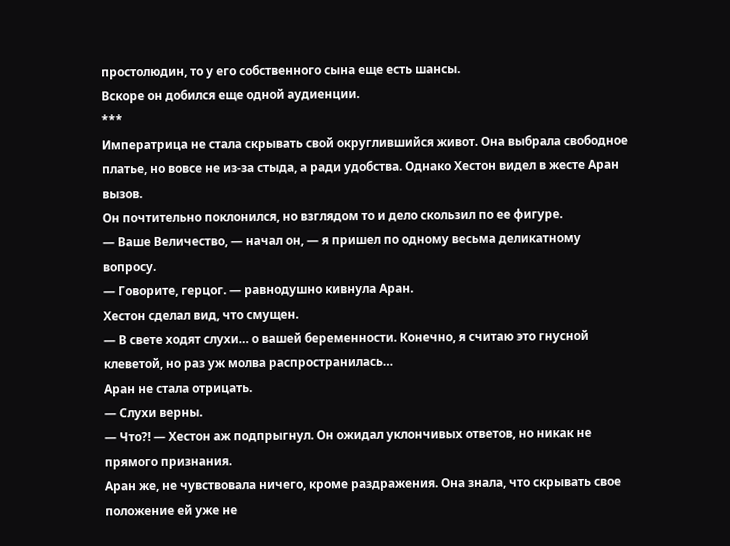простолюдин, то у его собственного сына еще есть шансы.
Вскоре он добился еще одной аудиенции.
***
Императрица не стала скрывать свой округлившийся живот. Она выбрала свободное платье, но вовсе не из-за стыда, а ради удобства. Однако Хестон видел в жесте Аран вызов.
Он почтительно поклонился, но взглядом то и дело скользил по ее фигуре.
— Ваше Величество, — начал он, — я пришел по одному весьма деликатному вопросу.
— Говорите, герцог. — равнодушно кивнула Аран.
Хестон сделал вид, что смущен.
— В свете ходят слухи… о вашей беременности. Конечно, я считаю это гнусной клеветой, но раз уж молва распространилась…
Аран не стала отрицать.
— Слухи верны.
— Что?! — Хестон аж подпрыгнул. Он ожидал уклончивых ответов, но никак не прямого признания.
Аран же, не чувствовала ничего, кроме раздражения. Она знала, что скрывать свое положение ей уже не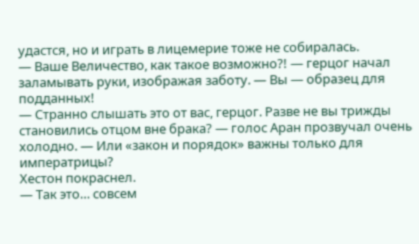удастся, но и играть в лицемерие тоже не собиралась.
— Ваше Величество, как такое возможно?! — герцог начал заламывать руки, изображая заботу. — Вы — образец для подданных!
— Странно слышать это от вас, герцог. Разве не вы трижды становились отцом вне брака? — голос Аран прозвучал очень холодно. — Или «закон и порядок» важны только для императрицы?
Хестон покраснел.
— Так это… совсем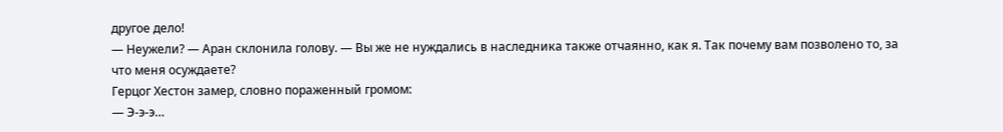другое дело!
— Неужели? — Аран склонила голову. — Вы же не нуждались в наследника также отчаянно, как я. Так почему вам позволено то, за что меня осуждаете?
Герцог Хестон замер, словно пораженный громом:
— Э-э-э…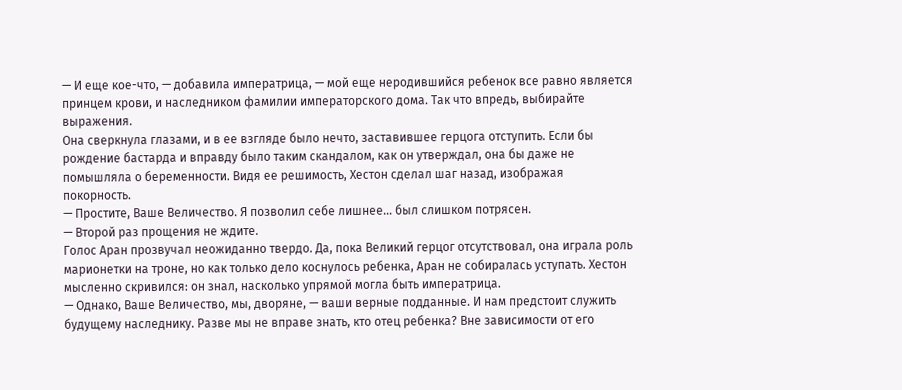— И еще кое-что, — добавила императрица, — мой еще неродившийся ребенок все равно является принцем крови, и наследником фамилии императорского дома. Так что впредь, выбирайте выражения.
Она сверкнула глазами, и в ее взгляде было нечто, заставившее герцога отступить. Если бы рождение бастарда и вправду было таким скандалом, как он утверждал, она бы даже не помышляла о беременности. Видя ее решимость, Хестон сделал шаг назад, изображая покорность.
— Простите, Ваше Величество. Я позволил себе лишнее… был слишком потрясен.
— Второй раз прощения не ждите.
Голос Аран прозвучал неожиданно твердо. Да, пока Великий герцог отсутствовал, она играла роль марионетки на троне, но как только дело коснулось ребенка, Аран не собиралась уступать. Хестон мысленно скривился: он знал, насколько упрямой могла быть императрица.
— Однако, Ваше Величество, мы, дворяне, — ваши верные подданные. И нам предстоит служить будущему наследнику. Разве мы не вправе знать, кто отец ребенка? Вне зависимости от его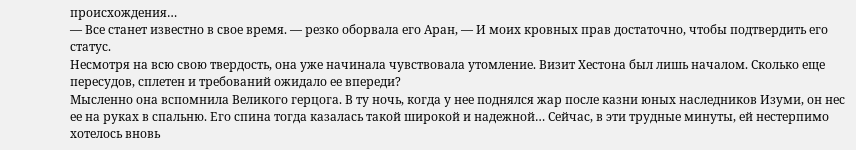происхождения…
— Все станет известно в свое время. — резко оборвала его Аран, — И моих кровных прав достаточно, чтобы подтвердить его статус.
Несмотря на всю свою твердость, она уже начинала чувствовала утомление. Визит Хестона был лишь началом. Сколько еще пересудов, сплетен и требований ожидало ее впереди?
Мысленно она вспомнила Великого герцога. В ту ночь, когда у нее поднялся жар после казни юных наследников Изуми, он нес ее на руках в спальню. Его спина тогда казалась такой широкой и надежной… Сейчас, в эти трудные минуты, ей нестерпимо хотелось вновь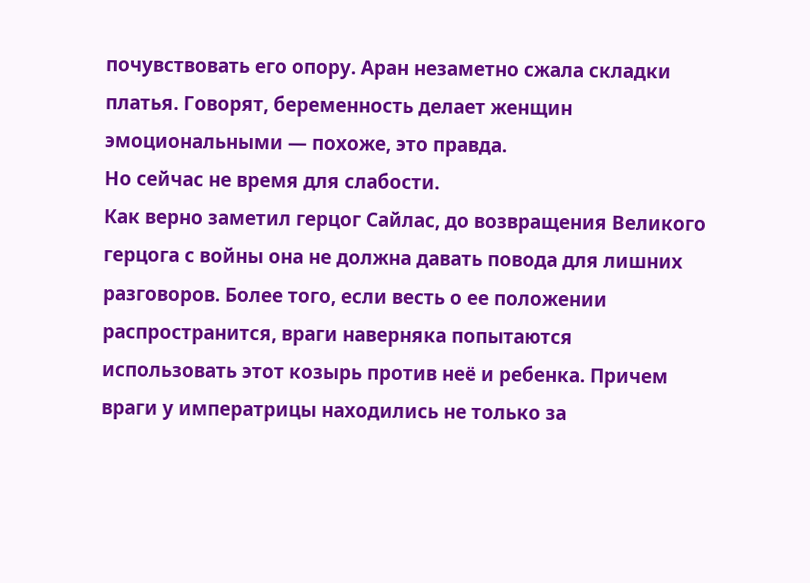почувствовать его опору. Аран незаметно сжала складки платья. Говорят, беременность делает женщин эмоциональными — похоже, это правда.
Но сейчас не время для слабости.
Как верно заметил герцог Сайлас, до возвращения Великого герцога с войны она не должна давать повода для лишних разговоров. Более того, если весть о ее положении распространится, враги наверняка попытаются использовать этот козырь против неё и ребенка. Причем враги у императрицы находились не только за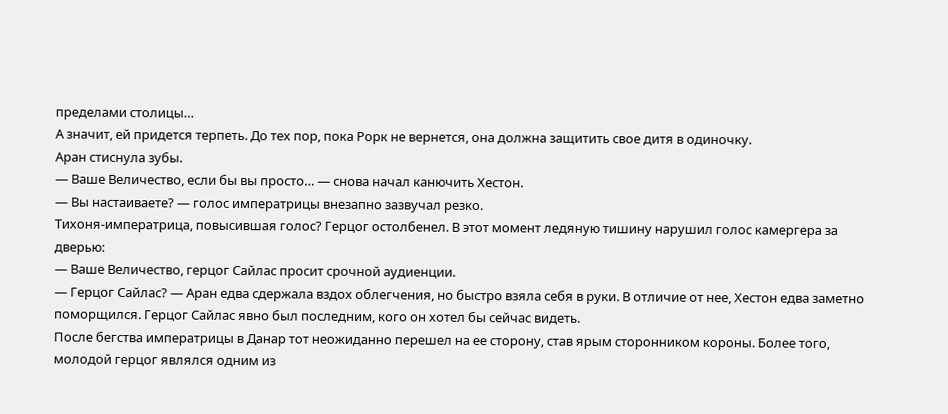пределами столицы…
А значит, ей придется терпеть. До тех пор, пока Рорк не вернется, она должна защитить свое дитя в одиночку.
Аран стиснула зубы.
— Ваше Величество, если бы вы просто… — снова начал канючить Хестон.
— Вы настаиваете? — голос императрицы внезапно зазвучал резко.
Тихоня-императрица, повысившая голос? Герцог остолбенел. В этот момент ледяную тишину нарушил голос камергера за дверью:
— Ваше Величество, герцог Сайлас просит срочной аудиенции.
— Герцог Сайлас? — Аран едва сдержала вздох облегчения, но быстро взяла себя в руки. В отличие от нее, Хестон едва заметно поморщился. Герцог Сайлас явно был последним, кого он хотел бы сейчас видеть.
После бегства императрицы в Данар тот неожиданно перешел на ее сторону, став ярым сторонником короны. Более того, молодой герцог являлся одним из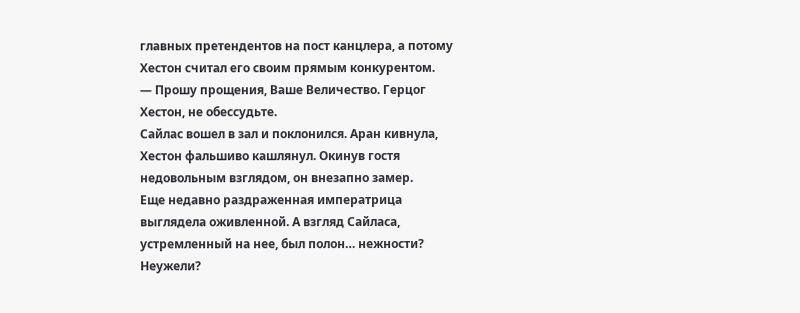главных претендентов на пост канцлера, а потому Хестон считал его своим прямым конкурентом.
— Прошу прощения, Ваше Величество. Герцог Хестон, не обессудьте.
Сайлас вошел в зал и поклонился. Аран кивнула, Хестон фальшиво кашлянул. Окинув гостя недовольным взглядом, он внезапно замер.
Еще недавно раздраженная императрица выглядела оживленной. А взгляд Сайласа, устремленный на нее, был полон… нежности?
Неужели?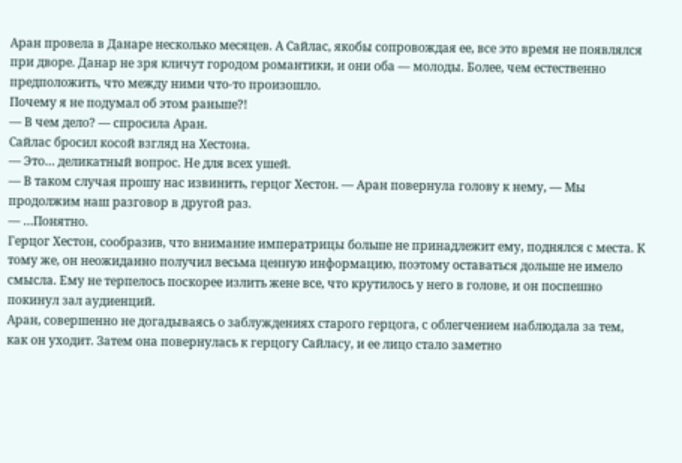Аран провела в Данаре несколько месяцев. А Сайлас, якобы сопровождая ее, все это время не появлялся при дворе. Данар не зря кличут городом романтики, и они оба — молоды. Более, чем естественно предположить, что между ними что-то произошло.
Почему я не подумал об этом раньше?!
— В чем дело? — спросила Аран.
Сайлас бросил косой взгляд на Хестона.
— Это… деликатный вопрос. Не для всех ушей.
— В таком случая прошу нас извинить, герцог Хестон. — Аран повернула голову к нему, — Мы продолжим наш разговор в другой раз.
— …Понятно.
Герцог Хестон, сообразив, что внимание императрицы больше не принадлежит ему, поднялся с места. К тому же, он неожиданно получил весьма ценную информацию, поэтому оставаться дольше не имело смысла. Ему не терпелось поскорее излить жене все, что крутилось у него в голове, и он поспешно покинул зал аудиенций.
Аран, совершенно не догадываясь о заблуждениях старого герцога, с облегчением наблюдала за тем, как он уходит. Затем она повернулась к герцогу Сайласу, и ее лицо стало заметно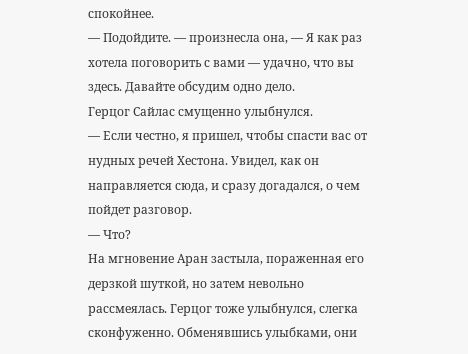спокойнее.
— Подойдите. — произнесла она, — Я как раз хотела поговорить с вами — удачно, что вы здесь. Давайте обсудим одно дело.
Герцог Сайлас смущенно улыбнулся.
— Если честно, я пришел, чтобы спасти вас от нудных речей Хестона. Увидел, как он направляется сюда, и сразу догадался, о чем пойдет разговор.
— Что?
На мгновение Аран застыла, пораженная его дерзкой шуткой, но затем невольно рассмеялась. Герцог тоже улыбнулся, слегка сконфуженно. Обменявшись улыбками, они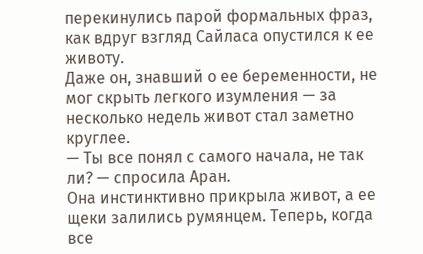перекинулись парой формальных фраз, как вдруг взгляд Сайласа опустился к ее животу.
Даже он, знавший о ее беременности, не мог скрыть легкого изумления — за несколько недель живот стал заметно круглее.
— Ты все понял с самого начала, не так ли? — спросила Аран.
Она инстинктивно прикрыла живот, а ее щеки залились румянцем. Теперь, когда все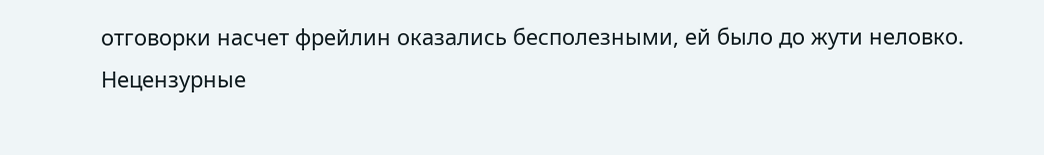отговорки насчет фрейлин оказались бесполезными, ей было до жути неловко.
Нецензурные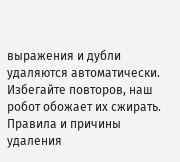выражения и дубли удаляются автоматически. Избегайте повторов, наш робот обожает их сжирать. Правила и причины удаления